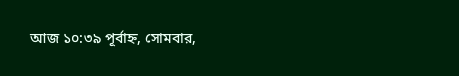আজ ১০:৩৯ পূর্বাহ্ন, সোমবার,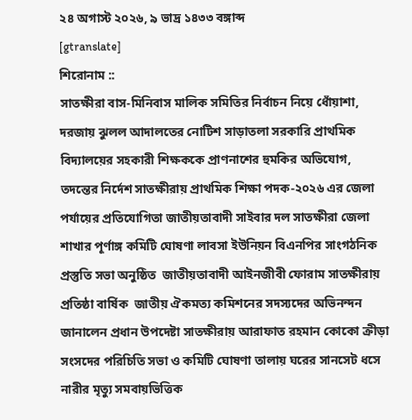২৪ অগাস্ট ২০২৬, ৯ ভাদ্র ১৪৩৩ বঙ্গাব্দ
[gtranslate]
শিরোনাম ::
সাতক্ষীরা বাস-মিনিবাস মালিক সমিতির নির্বাচন নিয়ে ধোঁয়াশা, দরজায় ঝুলল আদালতের নোটিশ সাড়াতলা সরকারি প্রাথমিক বিদ্যালয়ের সহকারী শিক্ষককে প্রাণনাশের হুমকির অভিযোগ, তদন্তের নির্দেশ সাতক্ষীরায় প্রাথমিক শিক্ষা পদক-২০২৬ এর জেলা পর্যায়ের প্রতিযোগিতা জাতীয়তাবাদী সাইবার দল সাতক্ষীরা জেলা শাখার পূর্ণাঙ্গ কমিটি ঘোষণা লাবসা ইউনিয়ন বিএনপির সাংগঠনিক প্রস্তুতি সভা অনুষ্ঠিত  জাতীয়তাবাদী আইনজীবী ফোরাম সাতক্ষীরায় প্রতিষ্ঠা বার্ষিক  জাতীয় ঐকমত্য কমিশনের সদস্যদের অভিনন্দন জানালেন প্রধান উপদেষ্টা সাতক্ষীরায় আরাফাত রহমান কোকো ক্রীড়া সংসদের পরিচিতি সভা ও কমিটি ঘোষণা তালায় ঘরের সানসেট ধসে নারীর মৃত্যু সমবায়ভিত্তিক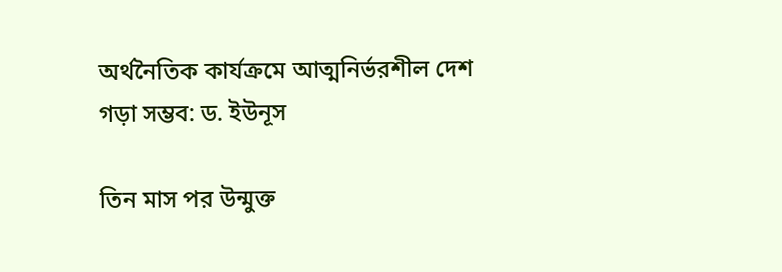অর্থনৈতিক কার্যক্রমে আত্মনির্ভরশীল দেশ গড়া সম্ভব: ড. ইউনূস

তিন মাস পর উন্মুক্ত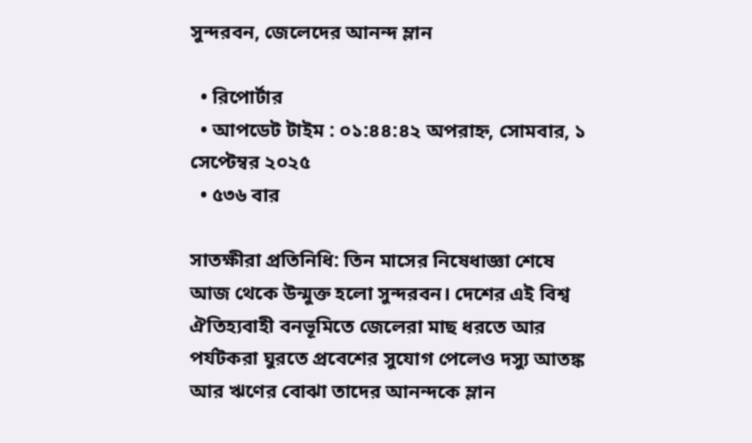সুন্দরবন, জেলেদের আনন্দ ম্লান

  • রিপোর্টার
  • আপডেট টাইম : ০১:৪৪:৪২ অপরাহ্ন, সোমবার, ১ সেপ্টেম্বর ২০২৫
  • ৫৩৬ বার

সাতক্ষীরা প্রতিনিধি: তিন মাসের নিষেধাজ্ঞা শেষে আজ থেকে উন্মুক্ত হলো সুন্দরবন। দেশের এই বিশ্ব ঐতিহ্যবাহী বনভূমিতে জেলেরা মাছ ধরতে আর পর্যটকরা ঘুরতে প্রবেশের সুযোগ পেলেও দস্যু আতঙ্ক আর ঋণের বোঝা তাদের আনন্দকে ম্লান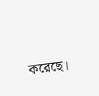করেছে।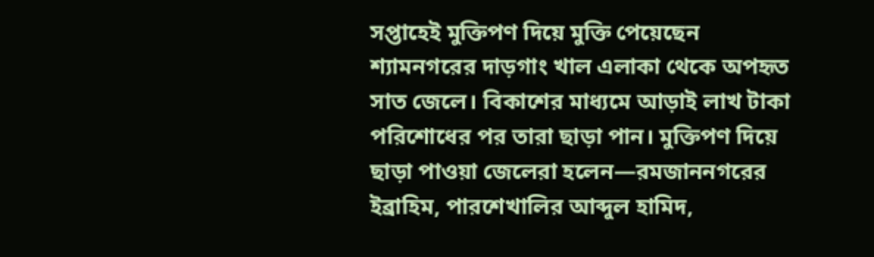সপ্তাহেই মুক্তিপণ দিয়ে মুক্তি পেয়েছেন শ্যামনগরের দাড়গাং খাল এলাকা থেকে অপহৃত সাত জেলে। বিকাশের মাধ্যমে আড়াই লাখ টাকা পরিশোধের পর তারা ছাড়া পান। মুক্তিপণ দিয়ে ছাড়া পাওয়া জেলেরা হলেন—রমজাননগরের ইব্রাহিম, পারশেখালির আব্দুল হামিদ,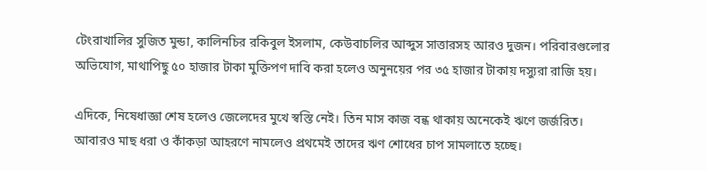টেংরাখালির সুজিত মুন্ডা, কালিনচির রকিবুল ইসলাম, কেউবাচলির আব্দুস সাত্তারসহ আরও দুজন। পরিবারগুলোর অভিযোগ, মাথাপিছু ৫০ হাজার টাকা মুক্তিপণ দাবি করা হলেও অনুনয়ের পর ৩৫ হাজার টাকায় দস্যুরা রাজি হয়।

এদিকে, নিষেধাজ্ঞা শেষ হলেও জেলেদের মুখে স্বস্তি নেই। তিন মাস কাজ বন্ধ থাকায় অনেকেই ঋণে জর্জরিত। আবারও মাছ ধরা ও কাঁকড়া আহরণে নামলেও প্রথমেই তাদের ঋণ শোধের চাপ সামলাতে হচ্ছে।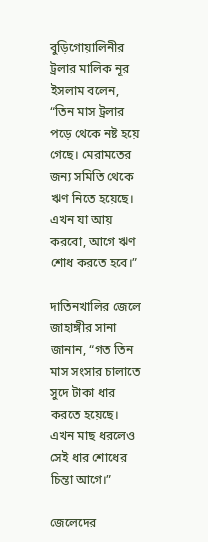বুড়িগোয়ালিনীর ট্রলার মালিক নূর ইসলাম বলেন, “তিন মাস ট্রলার পড়ে থেকে নষ্ট হয়ে গেছে। মেরামতের জন্য সমিতি থেকে ঋণ নিতে হয়েছে। এখন যা আয় করবো, আগে ঋণ শোধ করতে হবে।”

দাতিনখালির জেলে জাহাঙ্গীর সানা জানান, “গত তিন মাস সংসার চালাতে সুদে টাকা ধার করতে হয়েছে। এখন মাছ ধরলেও সেই ধার শোধের চিন্তা আগে।”

জেলেদের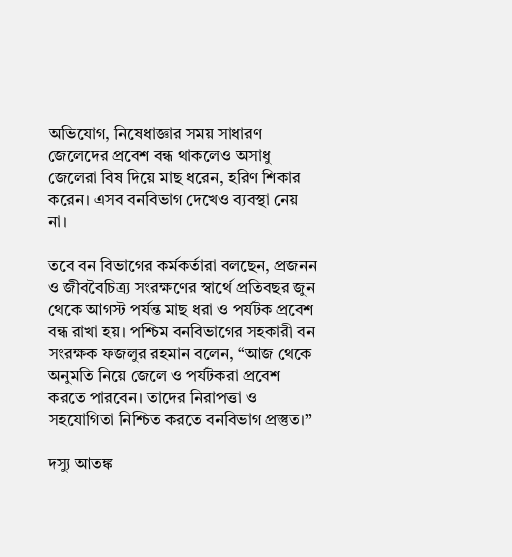অভিযোগ, নিষেধাজ্ঞার সময় সাধারণ জেলেদের প্রবেশ বন্ধ থাকলেও অসাধু জেলেরা বিষ দিয়ে মাছ ধরেন, হরিণ শিকার করেন। এসব বনবিভাগ দেখেও ব্যবস্থা নেয় না।

তবে বন বিভাগের কর্মকর্তারা বলছেন, প্রজনন ও জীববৈচিত্র্য সংরক্ষণের স্বার্থে প্রতিবছর জুন থেকে আগস্ট পর্যন্ত মাছ ধরা ও পর্যটক প্রবেশ বন্ধ রাখা হয়। পশ্চিম বনবিভাগের সহকারী বন সংরক্ষক ফজলুর রহমান বলেন, “আজ থেকে অনুমতি নিয়ে জেলে ও পর্যটকরা প্রবেশ করতে পারবেন। তাদের নিরাপত্তা ও সহযোগিতা নিশ্চিত করতে বনবিভাগ প্রস্তুত।”

দস্যু আতঙ্ক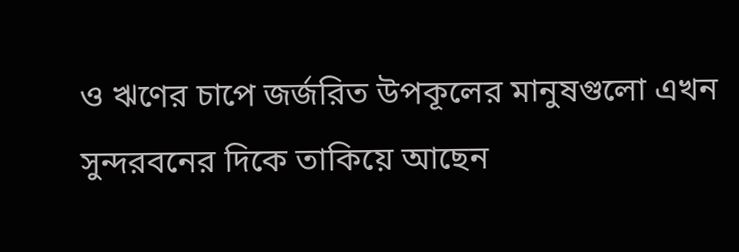ও ঋণের চাপে জর্জরিত উপকূলের মানুষগুলো এখন সুন্দরবনের দিকে তাকিয়ে আছেন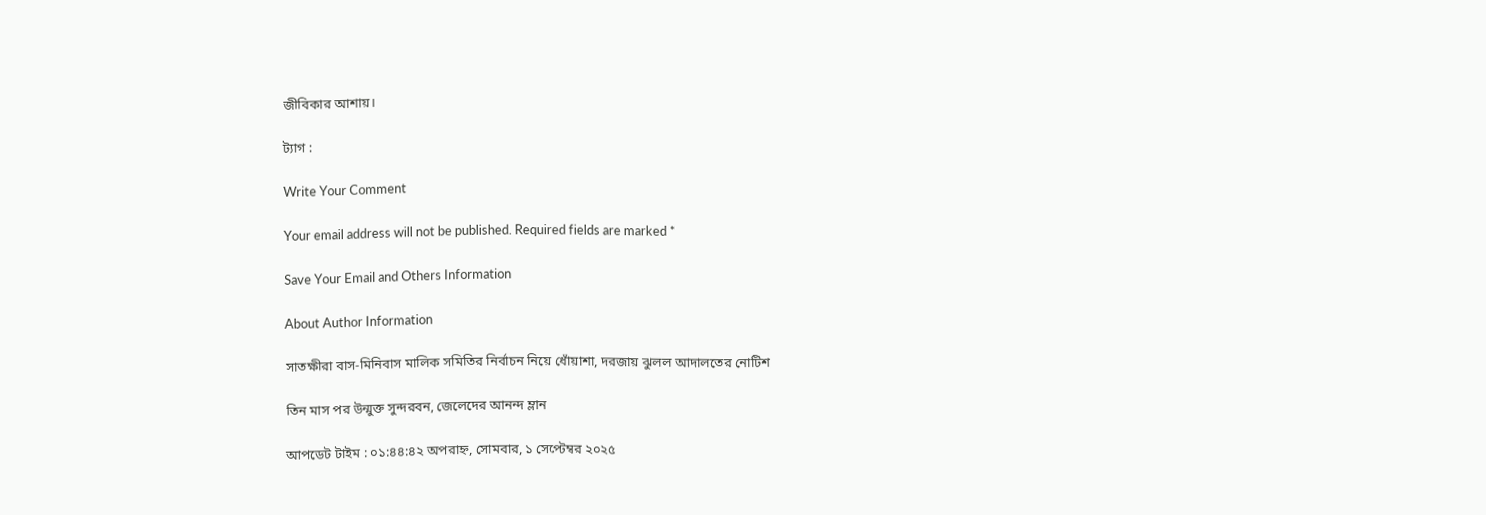জীবিকার আশায়।

ট্যাগ :

Write Your Comment

Your email address will not be published. Required fields are marked *

Save Your Email and Others Information

About Author Information

সাতক্ষীরা বাস-মিনিবাস মালিক সমিতির নির্বাচন নিয়ে ধোঁয়াশা, দরজায় ঝুলল আদালতের নোটিশ

তিন মাস পর উন্মুক্ত সুন্দরবন, জেলেদের আনন্দ ম্লান

আপডেট টাইম : ০১:৪৪:৪২ অপরাহ্ন, সোমবার, ১ সেপ্টেম্বর ২০২৫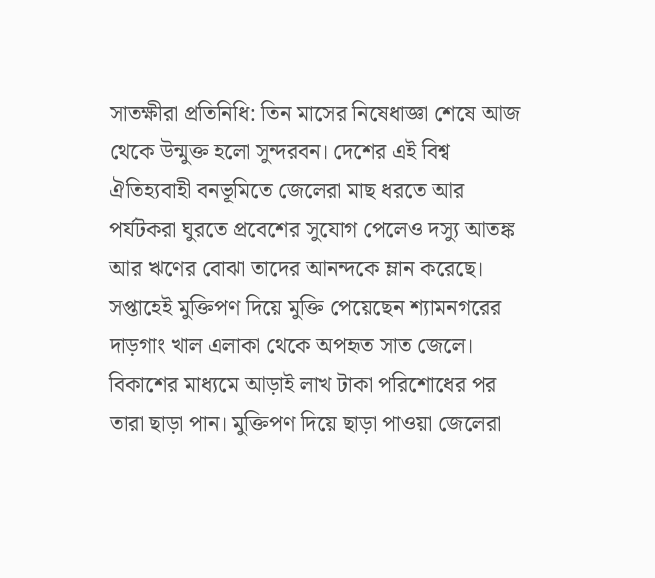সাতক্ষীরা প্রতিনিধি: তিন মাসের নিষেধাজ্ঞা শেষে আজ থেকে উন্মুক্ত হলো সুন্দরবন। দেশের এই বিশ্ব ঐতিহ্যবাহী বনভূমিতে জেলেরা মাছ ধরতে আর পর্যটকরা ঘুরতে প্রবেশের সুযোগ পেলেও দস্যু আতঙ্ক আর ঋণের বোঝা তাদের আনন্দকে ম্লান করেছে। সপ্তাহেই মুক্তিপণ দিয়ে মুক্তি পেয়েছেন শ্যামনগরের দাড়গাং খাল এলাকা থেকে অপহৃত সাত জেলে। বিকাশের মাধ্যমে আড়াই লাখ টাকা পরিশোধের পর তারা ছাড়া পান। মুক্তিপণ দিয়ে ছাড়া পাওয়া জেলেরা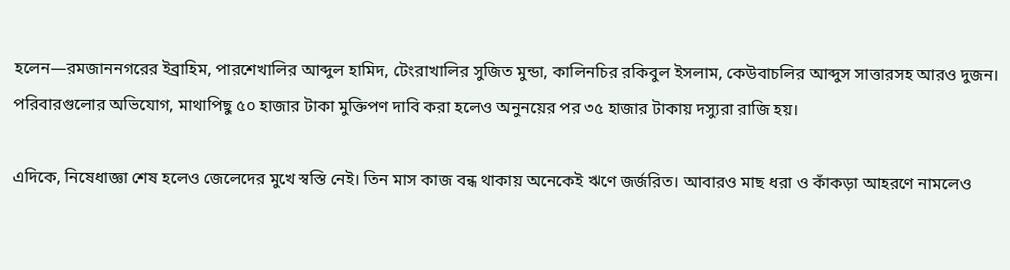হলেন—রমজাননগরের ইব্রাহিম, পারশেখালির আব্দুল হামিদ, টেংরাখালির সুজিত মুন্ডা, কালিনচির রকিবুল ইসলাম, কেউবাচলির আব্দুস সাত্তারসহ আরও দুজন। পরিবারগুলোর অভিযোগ, মাথাপিছু ৫০ হাজার টাকা মুক্তিপণ দাবি করা হলেও অনুনয়ের পর ৩৫ হাজার টাকায় দস্যুরা রাজি হয়।

এদিকে, নিষেধাজ্ঞা শেষ হলেও জেলেদের মুখে স্বস্তি নেই। তিন মাস কাজ বন্ধ থাকায় অনেকেই ঋণে জর্জরিত। আবারও মাছ ধরা ও কাঁকড়া আহরণে নামলেও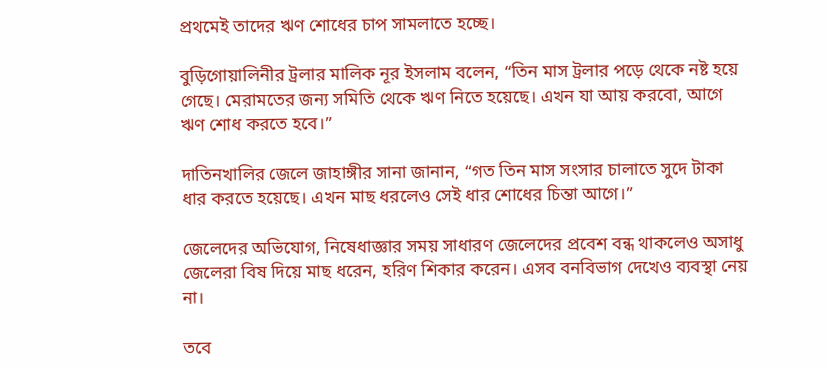প্রথমেই তাদের ঋণ শোধের চাপ সামলাতে হচ্ছে।

বুড়িগোয়ালিনীর ট্রলার মালিক নূর ইসলাম বলেন, “তিন মাস ট্রলার পড়ে থেকে নষ্ট হয়ে গেছে। মেরামতের জন্য সমিতি থেকে ঋণ নিতে হয়েছে। এখন যা আয় করবো, আগে ঋণ শোধ করতে হবে।”

দাতিনখালির জেলে জাহাঙ্গীর সানা জানান, “গত তিন মাস সংসার চালাতে সুদে টাকা ধার করতে হয়েছে। এখন মাছ ধরলেও সেই ধার শোধের চিন্তা আগে।”

জেলেদের অভিযোগ, নিষেধাজ্ঞার সময় সাধারণ জেলেদের প্রবেশ বন্ধ থাকলেও অসাধু জেলেরা বিষ দিয়ে মাছ ধরেন, হরিণ শিকার করেন। এসব বনবিভাগ দেখেও ব্যবস্থা নেয় না।

তবে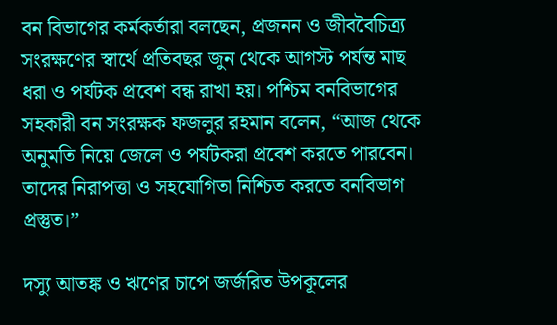বন বিভাগের কর্মকর্তারা বলছেন, প্রজনন ও জীববৈচিত্র্য সংরক্ষণের স্বার্থে প্রতিবছর জুন থেকে আগস্ট পর্যন্ত মাছ ধরা ও পর্যটক প্রবেশ বন্ধ রাখা হয়। পশ্চিম বনবিভাগের সহকারী বন সংরক্ষক ফজলুর রহমান বলেন, “আজ থেকে অনুমতি নিয়ে জেলে ও পর্যটকরা প্রবেশ করতে পারবেন। তাদের নিরাপত্তা ও সহযোগিতা নিশ্চিত করতে বনবিভাগ প্রস্তুত।”

দস্যু আতঙ্ক ও ঋণের চাপে জর্জরিত উপকূলের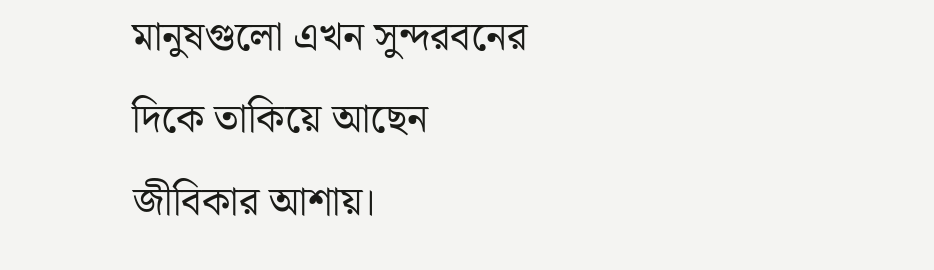মানুষগুলো এখন সুন্দরবনের দিকে তাকিয়ে আছেন জীবিকার আশায়।